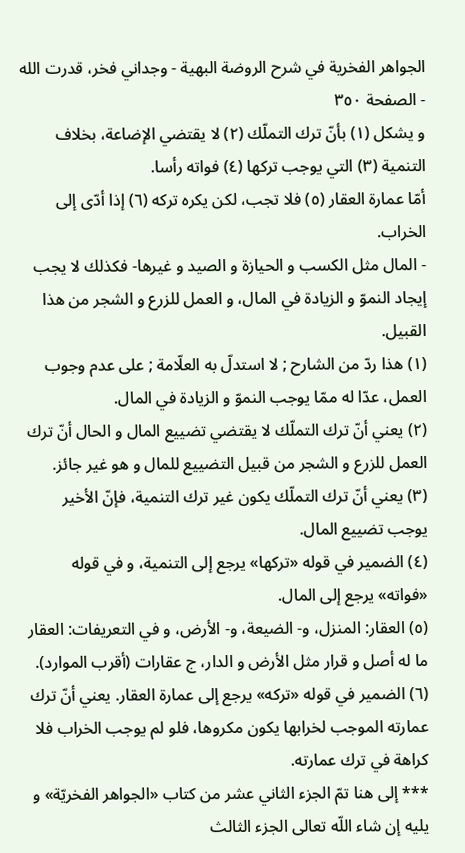الجواهر الفخرية في شرح الروضة البهية - وجداني فخر، قدرت الله - الصفحة ٣٥٠
و يشكل (١) بأنّ ترك التملّك (٢) لا يقتضي الإضاعة، بخلاف التنمية (٣) التي يوجب تركها (٤) فواته رأسا.
أمّا عمارة العقار (٥) فلا تجب، لكن يكره تركه (٦) إذا أدّى إلى الخراب.
- المال مثل الكسب و الحيازة و الصيد و غيرها- فكذلك لا يجب إيجاد النموّ و الزيادة في المال، و العمل للزرع و الشجر من هذا القبيل.
(١) هذا ردّ من الشارح ; لا استدلّ به العلّامة ; على عدم وجوب العمل، عدّا له ممّا يوجب النموّ و الزيادة في المال.
(٢) يعني أنّ ترك التملّك لا يقتضي تضييع المال و الحال أنّ ترك العمل للزرع و الشجر من قبيل التضييع للمال و هو غير جائز.
(٣) يعني أنّ ترك التملّك يكون غير ترك التنمية، فإنّ الأخير يوجب تضييع المال.
(٤) الضمير في قوله «تركها» يرجع إلى التنمية، و في قوله «فواته» يرجع إلى المال.
(٥) العقار: المنزل، و- الضيعة، و- الأرض، و في التعريفات: العقار ما له أصل و قرار مثل الأرض و الدار، ج عقارات (أقرب الموارد).
(٦) الضمير في قوله «تركه» يرجع إلى عمارة العقار. يعني أنّ ترك عمارته الموجب لخرابها يكون مكروها، فلو لم يوجب الخراب فلا كراهة في ترك عمارته.
*** إلى هنا تمّ الجزء الثاني عشر من كتاب «الجواهر الفخريّة» و يليه إن شاء اللّه تعالى الجزء الثالث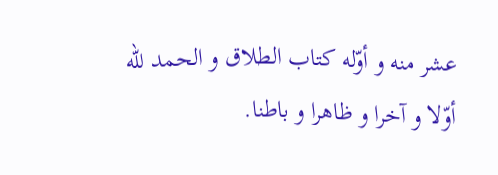عشر منه و أوّله كتاب الطلاق و الحمد للّه أوّلا و آخرا و ظاهرا و باطنا.